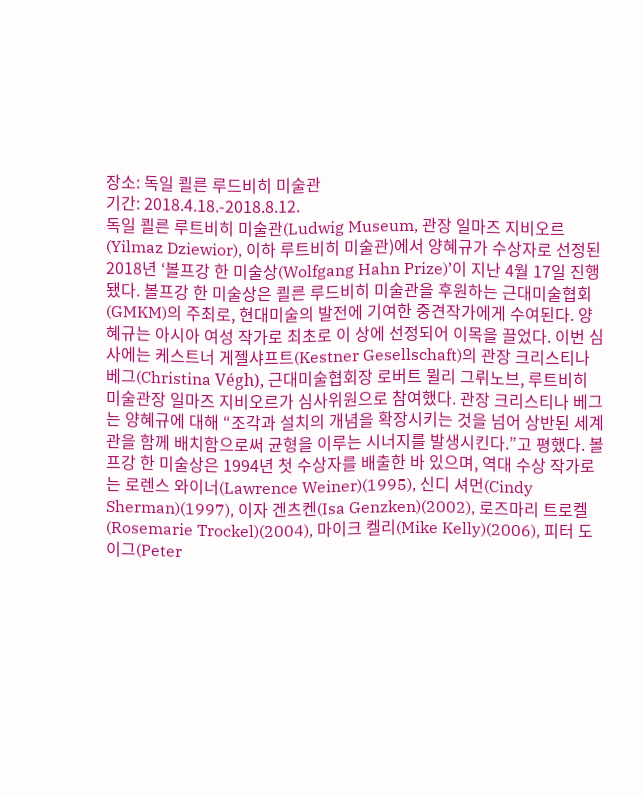장소: 독일 쾰른 루드비히 미술관
기간: 2018.4.18.-2018.8.12.
독일 쾰른 루트비히 미술관(Ludwig Museum, 관장 일마즈 지비오르(Yilmaz Dziewior), 이하 루트비히 미술관)에서 양혜규가 수상자로 선정된 2018년 ‘볼프강 한 미술상(Wolfgang Hahn Prize)’이 지난 4월 17일 진행됐다. 볼프강 한 미술상은 쾰른 루드비히 미술관을 후원하는 근대미술협회(GMKM)의 주최로, 현대미술의 발전에 기여한 중견작가에게 수여된다. 양혜규는 아시아 여성 작가로 최초로 이 상에 선정되어 이목을 끌었다. 이번 심사에는 케스트너 게젤샤프트(Kestner Gesellschaft)의 관장 크리스티나 베그(Christina Végh), 근대미술협회장 로버트 뮐리 그뤼노브, 루트비히 미술관장 일마즈 지비오르가 심사위원으로 참여했다. 관장 크리스티나 베그는 양혜규에 대해 “조각과 설치의 개념을 확장시키는 것을 넘어 상반된 세계관을 함께 배치함으로써 균형을 이루는 시너지를 발생시킨다.”고 평했다. 볼프강 한 미술상은 1994년 첫 수상자를 배출한 바 있으며, 역대 수상 작가로는 로렌스 와이너(Lawrence Weiner)(1995), 신디 셔먼(Cindy Sherman)(1997), 이자 겐츠켄(Isa Genzken)(2002), 로즈마리 트로켈(Rosemarie Trockel)(2004), 마이크 켈리(Mike Kelly)(2006), 피터 도이그(Peter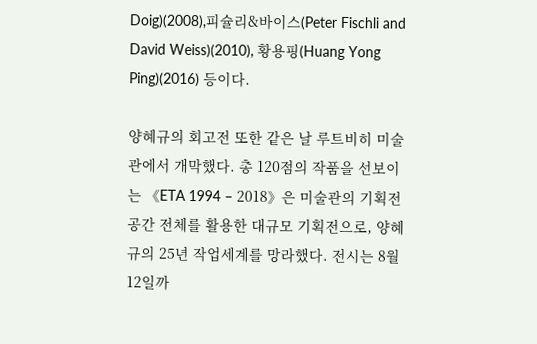Doig)(2008),피슐리&바이스(Peter Fischli and David Weiss)(2010), 황용핑(Huang Yong Ping)(2016) 등이다.

양혜규의 회고전 또한 같은 날 루트비히 미술관에서 개막했다. 총 120점의 작품을 선보이는 《ETA 1994 – 2018》은 미술관의 기획전 공간 전체를 활용한 대규모 기획전으로, 양혜규의 25년 작업세계를 망라했다. 전시는 8월 12일까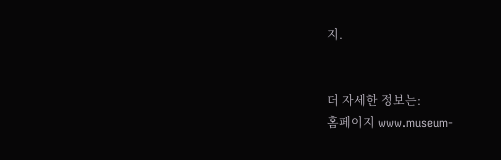지.


더 자세한 정보는:
홈페이지 www.museum-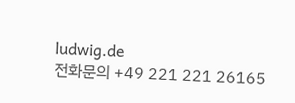ludwig.de
전화문의 +49 221 221 26165